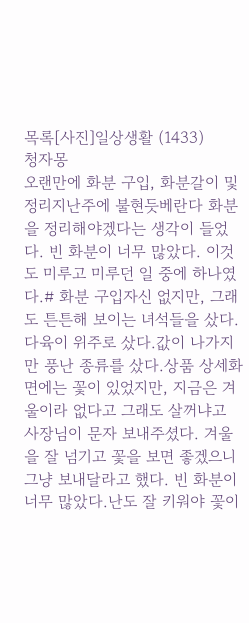목록[사진]일상생활 (1433)
청자몽
오랜만에 화분 구입, 화분갈이 및 정리지난주에 불현듯베란다 화분을 정리해야겠다는 생각이 들었다. 빈 화분이 너무 많았다. 이것도 미루고 미루던 일 중에 하나였다.# 화분 구입자신 없지만, 그래도 튼튼해 보이는 녀석들을 샀다. 다육이 위주로 샀다.값이 나가지만 풍난 종류를 샀다.상품 상세화면에는 꽃이 있었지만, 지금은 겨울이라 없다고 그래도 살꺼냐고 사장님이 문자 보내주셨다. 겨울을 잘 넘기고 꽃을 보면 좋겠으니 그냥 보내달라고 했다. 빈 화분이 너무 많았다.난도 잘 키워야 꽃이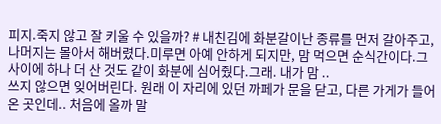피지.죽지 않고 잘 키울 수 있을까? # 내친김에 화분갈이난 종류를 먼저 갈아주고, 나머지는 몰아서 해버렸다.미루면 아예 안하게 되지만, 맘 먹으면 순식간이다.그 사이에 하나 더 산 것도 같이 화분에 심어줬다.그래. 내가 맘 ..
쓰지 않으면 잊어버린다. 원래 이 자리에 있던 까페가 문을 닫고, 다른 가게가 들어온 곳인데.. 처음에 올까 말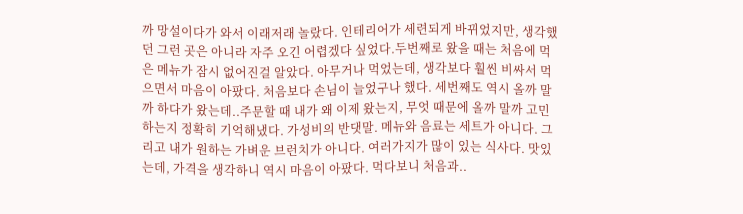까 망설이다가 와서 이래저래 놀랐다. 인테리어가 세련되게 바뀌었지만, 생각했던 그런 곳은 아니라 자주 오긴 어렵겠다 싶었다.두번째로 왔을 때는 처음에 먹은 메뉴가 잠시 없어진걸 알았다. 아무거나 먹었는데, 생각보다 훨씬 비싸서 먹으면서 마음이 아팠다. 처음보다 손님이 늘었구나 했다. 세번째도 역시 올까 말까 하다가 왔는데..주문할 때 내가 왜 이제 왔는지, 무엇 때문에 올까 말까 고민하는지 정확히 기억해냈다. 가성비의 반댓말. 메뉴와 음료는 세트가 아니다. 그리고 내가 원하는 가벼운 브런치가 아니다. 여러가지가 많이 있는 식사다. 맛있는데, 가격을 생각하니 역시 마음이 아팠다. 먹다보니 처음과..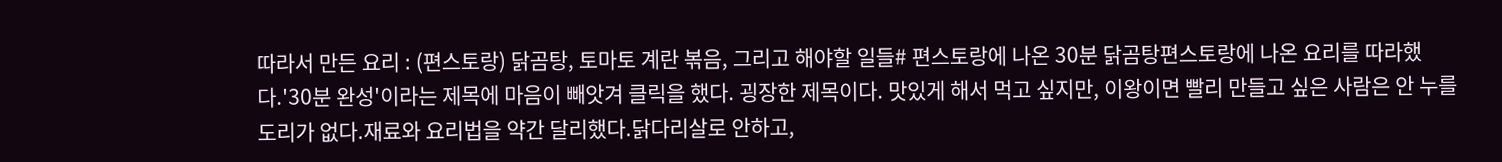따라서 만든 요리 : (편스토랑) 닭곰탕, 토마토 계란 볶음, 그리고 해야할 일들# 편스토랑에 나온 30분 닭곰탕편스토랑에 나온 요리를 따라했다.'30분 완성'이라는 제목에 마음이 빼앗겨 클릭을 했다. 굉장한 제목이다. 맛있게 해서 먹고 싶지만, 이왕이면 빨리 만들고 싶은 사람은 안 누를 도리가 없다.재료와 요리법을 약간 달리했다.닭다리살로 안하고,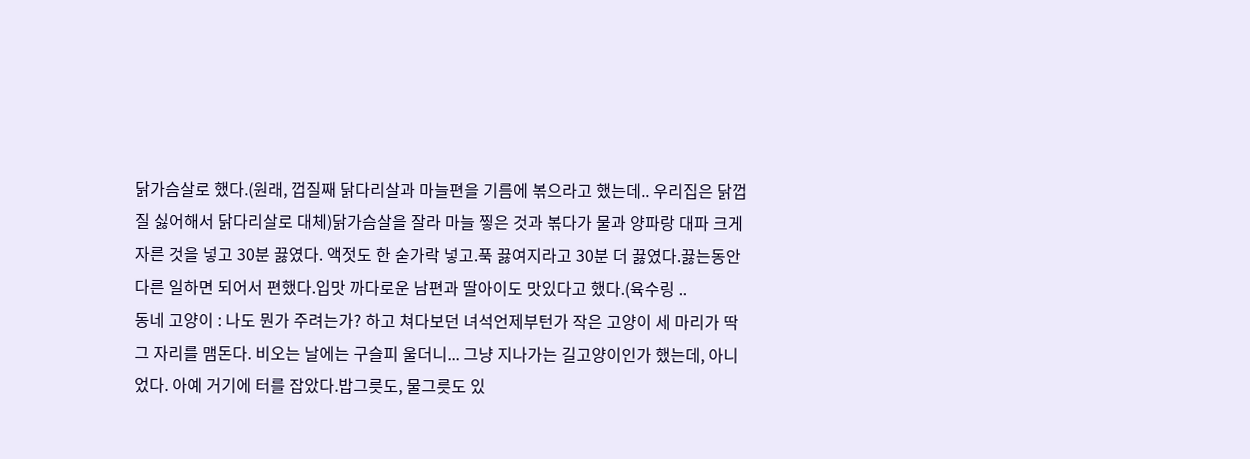닭가슴살로 했다.(원래, 껍질째 닭다리살과 마늘편을 기름에 볶으라고 했는데.. 우리집은 닭껍질 싫어해서 닭다리살로 대체)닭가슴살을 잘라 마늘 찧은 것과 볶다가 물과 양파랑 대파 크게 자른 것을 넣고 30분 끓였다. 액젓도 한 숟가락 넣고.푹 끓여지라고 30분 더 끓였다.끓는동안 다른 일하면 되어서 편했다.입맛 까다로운 남편과 딸아이도 맛있다고 했다.(육수링 ..
동네 고양이 : 나도 뭔가 주려는가? 하고 쳐다보던 녀석언제부턴가 작은 고양이 세 마리가 딱 그 자리를 맴돈다. 비오는 날에는 구슬피 울더니... 그냥 지나가는 길고양이인가 했는데, 아니었다. 아예 거기에 터를 잡았다.밥그릇도, 물그릇도 있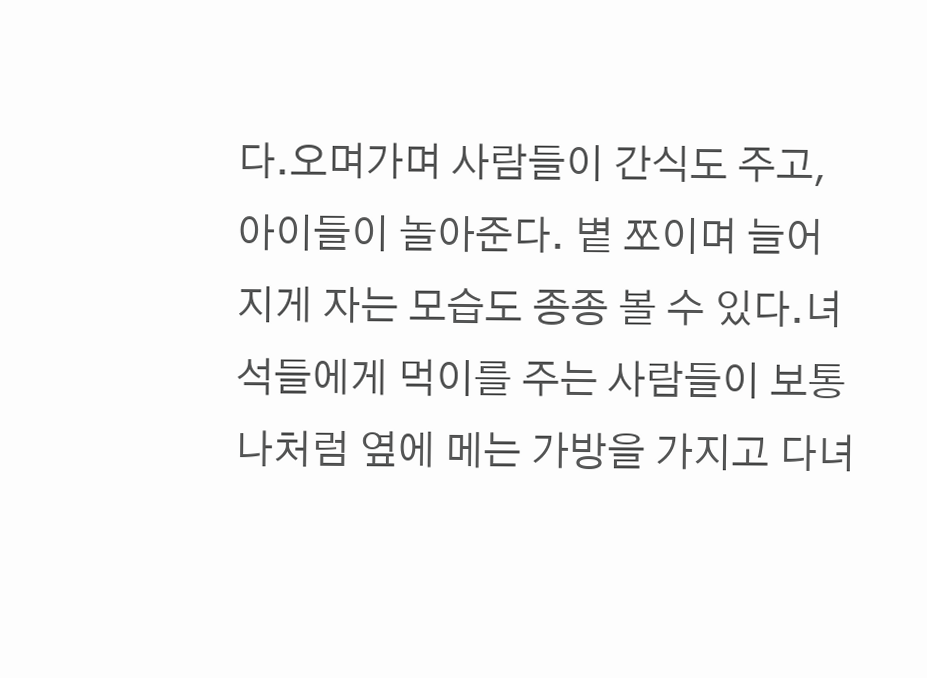다.오며가며 사람들이 간식도 주고, 아이들이 놀아준다. 볕 쪼이며 늘어지게 자는 모습도 종종 볼 수 있다.녀석들에게 먹이를 주는 사람들이 보통 나처럼 옆에 메는 가방을 가지고 다녀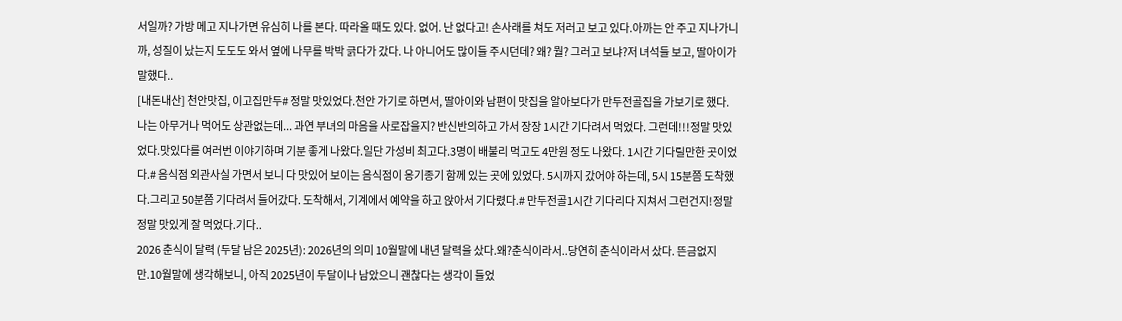서일까? 가방 메고 지나가면 유심히 나를 본다. 따라올 때도 있다. 없어. 난 없다고! 손사래를 쳐도 저러고 보고 있다.아까는 안 주고 지나가니까, 성질이 났는지 도도도 와서 옆에 나무를 박박 긁다가 갔다. 나 아니어도 많이들 주시던데? 왜? 뭘? 그러고 보냐?저 녀석들 보고, 딸아이가 말했다..
[내돈내산] 천안맛집, 이고집만두# 정말 맛있었다.천안 가기로 하면서, 딸아이와 남편이 맛집을 알아보다가 만두전골집을 가보기로 했다. 나는 아무거나 먹어도 상관없는데... 과연 부녀의 마음을 사로잡을지? 반신반의하고 가서 장장 1시간 기다려서 먹었다. 그런데!!!정말 맛있었다.맛있다를 여러번 이야기하며 기분 좋게 나왔다.일단 가성비 최고다.3명이 배불리 먹고도 4만원 정도 나왔다. 1시간 기다릴만한 곳이었다.# 음식점 외관사실 가면서 보니 다 맛있어 보이는 음식점이 옹기종기 함께 있는 곳에 있었다. 5시까지 갔어야 하는데, 5시 15분쯤 도착했다.그리고 50분쯤 기다려서 들어갔다. 도착해서, 기계에서 예약을 하고 앉아서 기다렸다.# 만두전골1시간 기다리다 지쳐서 그런건지!정말 정말 맛있게 잘 먹었다.기다..
2026 춘식이 달력 (두달 남은 2025년): 2026년의 의미 10월말에 내년 달력을 샀다.왜?춘식이라서..당연히 춘식이라서 샀다. 뜬금없지만.10월말에 생각해보니, 아직 2025년이 두달이나 남았으니 괜찮다는 생각이 들었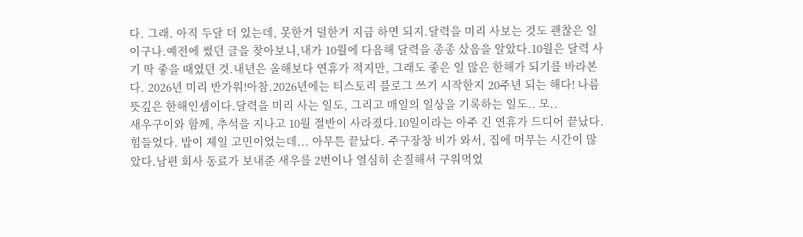다. 그래. 아직 두달 더 있는데, 못한거 덜한거 지금 하면 되지.달력을 미리 사보는 것도 괜찮은 일이구나.예전에 썼던 글을 찾아보니,내가 10월에 다음해 달력을 종종 샀음을 알았다.10월은 달력 사기 딱 좋을 때였던 것.내년은 올해보다 연휴가 적지만, 그래도 좋은 일 많은 한해가 되기를 바라본다. 2026년 미리 반가워!아참.2026년에는 티스토리 블로그 쓰기 시작한지 20주년 되는 해다! 나름 뜻깊은 한해인셈이다.달력을 미리 사는 일도, 그리고 매일의 일상을 기록하는 일도.. 모..
새우구이와 함께, 추석을 지나고 10월 절반이 사라졌다.10일이라는 아주 긴 연휴가 드디어 끝났다.힘들었다. 밥이 제일 고민이었는데... 아무튼 끝났다. 주구장창 비가 와서, 집에 머무는 시간이 많았다.남편 회사 동료가 보내준 새우를 2번이나 열심히 손질해서 구워먹었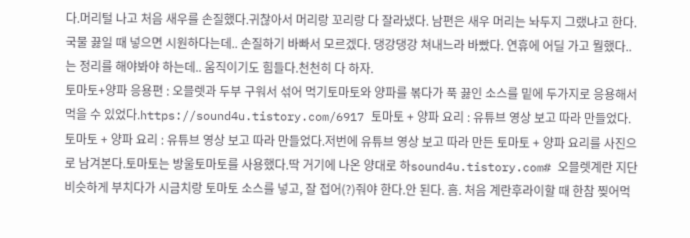다.머리털 나고 처음 새우를 손질했다.귀찮아서 머리랑 꼬리랑 다 잘라냈다. 남편은 새우 머리는 놔두지 그랬냐고 한다. 국물 끓일 때 넣으면 시원하다는데.. 손질하기 바빠서 모르겠다. 댕강댕강 쳐내느라 바빴다. 연휴에 어딜 가고 뭘했다..는 정리를 해야봐야 하는데.. 움직이기도 힘들다.천천히 다 하자.
토마토+양파 응용편 : 오믈렛과 두부 구워서 섞어 먹기토마토와 양파를 볶다가 푹 끓인 소스를 밑에 두가지로 응용해서 먹을 수 있었다.https://sound4u.tistory.com/6917 토마토 + 양파 요리 : 유튜브 영상 보고 따라 만들었다.토마토 + 양파 요리 : 유튜브 영상 보고 따라 만들었다.저번에 유튜브 영상 보고 따라 만든 토마토 + 양파 요리를 사진으로 남겨본다.토마토는 방울토마토를 사용했다.딱 거기에 나온 양대로 하sound4u.tistory.com# 오믈렛계란 지단 비슷하게 부치다가 시금치랑 토마토 소스를 넣고, 잘 접어(?)줘야 한다.안 된다. 흠. 처음 계란후라이할 때 한참 찢어먹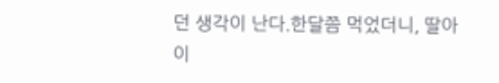던 생각이 난다.한달쯤 먹었더니, 딸아이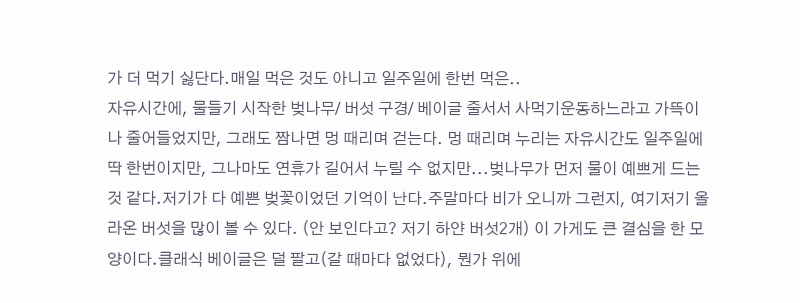가 더 먹기 싫단다.매일 먹은 것도 아니고 일주일에 한번 먹은..
자유시간에, 물들기 시작한 벚나무/ 버섯 구경/ 베이글 줄서서 사먹기운동하느라고 가뜩이나 줄어들었지만, 그래도 짬나면 멍 때리며 걷는다. 멍 때리며 누리는 자유시간도 일주일에 딱 한번이지만, 그나마도 연휴가 길어서 누릴 수 없지만...벚나무가 먼저 물이 예쁘게 드는 것 같다.저기가 다 예쁜 벚꽃이었던 기억이 난다.주말마다 비가 오니까 그런지, 여기저기 올라온 버섯을 많이 볼 수 있다. (안 보인다고? 저기 하얀 버섯2개) 이 가게도 큰 결심을 한 모양이다.클래식 베이글은 덜 팔고(갈 때마다 없었다), 뭔가 위에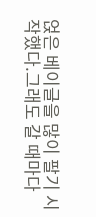얹은 베이글을 많이 팔기 시작했다.그래도 갈 때마다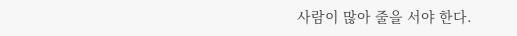사람이 많아 줄을 서야 한다.